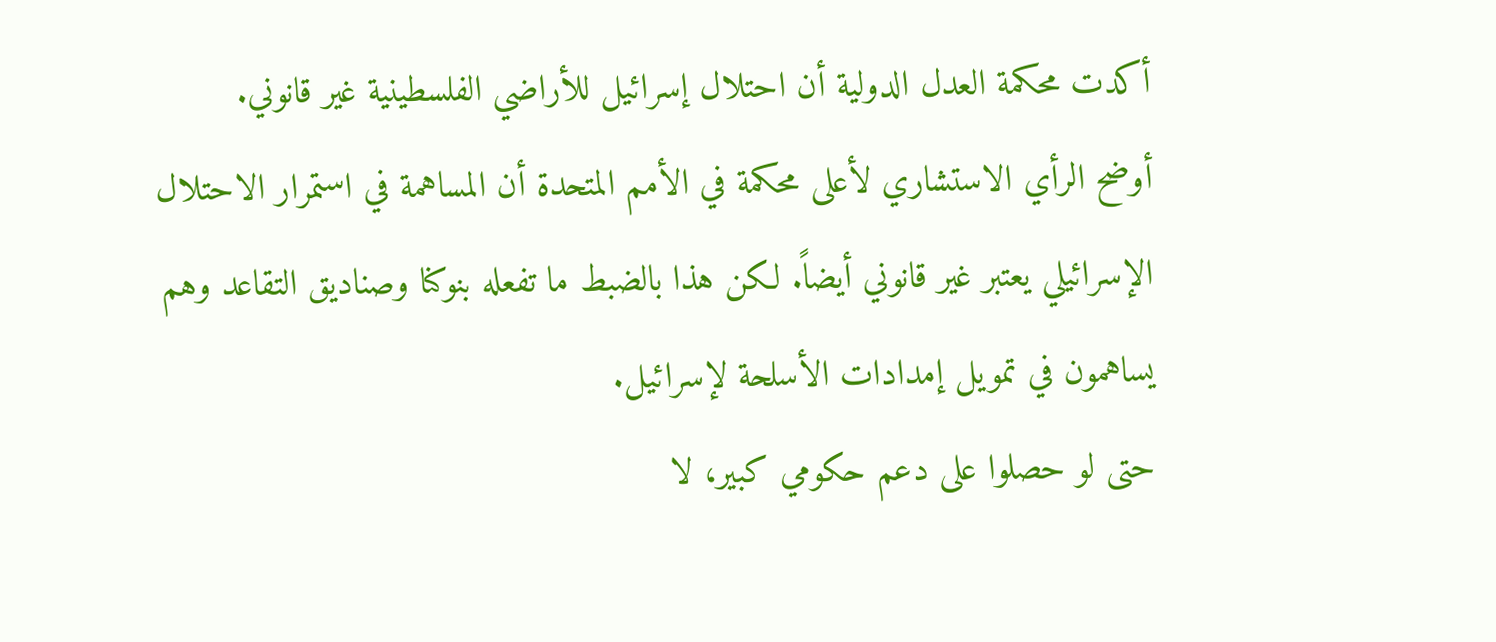أكدت محكمة العدل الدولية أن احتلال إسرائيل للأراضي الفلسطينية غير قانوني.
أوضح الرأي الاستشاري لأعلى محكمة في الأمم المتحدة أن المساهمة في استمرار الاحتلال الإسرائيلي يعتبر غير قانوني أيضاً. لكن هذا بالضبط ما تفعله بنوكنا وصناديق التقاعد وهم يساهمون في تمويل إمدادات الأسلحة لإسرائيل.
حتى لو حصلوا على دعم حكومي كبير، لا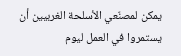يمكن لمصنّعي الأسلحة الغربيين أن يستمروا في العمل ليوم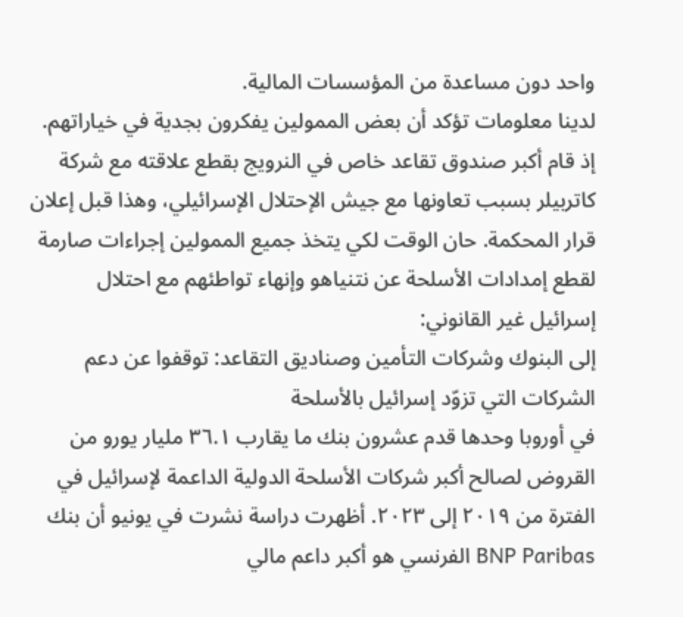واحد دون مساعدة من المؤسسات المالية.
لدينا معلومات تؤكد أن بعض الممولين يفكرون بجدية في خياراتهم. إذ قام أكبر صندوق تقاعد خاص في النرويج بقطع علاقته مع شركة كاتربيلر بسبب تعاونها مع جيش الإحتلال الإسرائيلي، وهذا قبل إعلان قرار المحكمة. حان الوقت لكي يتخذ جميع الممولين إجراءات صارمة لقطع إمدادات الأسلحة عن نتنياهو وإنهاء تواطئهم مع احتلال إسرائيل غير القانوني:
إلى البنوك وشركات التأمين وصناديق التقاعد: توقفوا عن دعم الشركات التي تزوّد إسرائيل بالأسلحة
في أوروبا وحدها قدم عشرون بنك ما يقارب ٣٦.١ مليار يورو من القروض لصالح أكبر شركات الأسلحة الدولية الداعمة لإسرائيل في الفترة من ٢٠١٩ إلى ٢٠٢٣. أظهرت دراسة نشرت في يونيو أن بنك BNP Paribas الفرنسي هو أكبر داعم مالي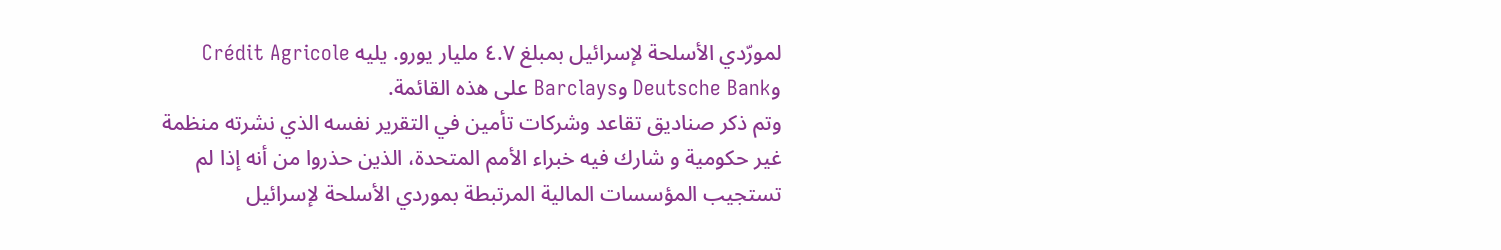لمورّدي الأسلحة لإسرائيل بمبلغ ٤.٧ مليار يورو. يليه Crédit Agricole وDeutsche Bank وBarclays على هذه القائمة.
وتم ذكر صناديق تقاعد وشركات تأمين في التقرير نفسه الذي نشرته منظمة غير حكومية و شارك فيه خبراء الأمم المتحدة، الذين حذروا من أنه إذا لم تستجيب المؤسسات المالية المرتبطة بموردي الأسلحة لإسرائيل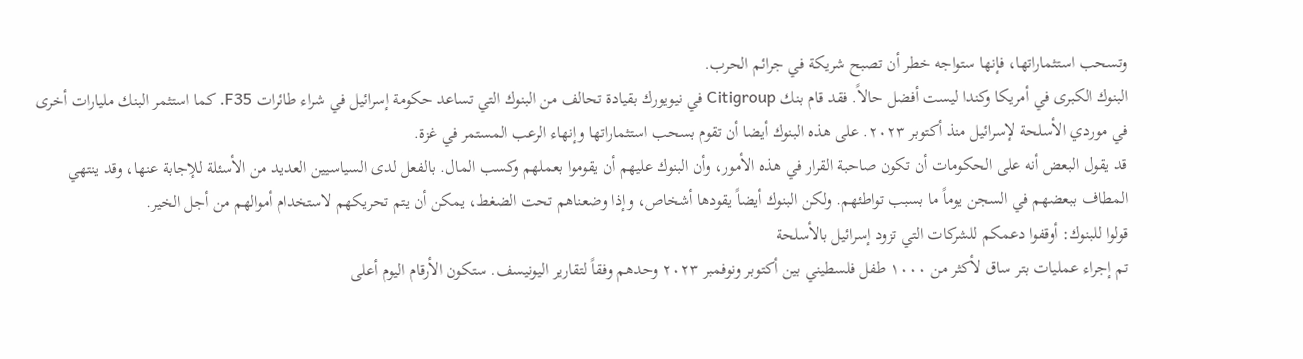وتسحب استثماراتها، فإنها ستواجه خطر أن تصبح شريكة في جرائم الحرب.
البنوك الكبرى في أمريكا وكندا ليست أفضل حالاً. فقد قام بنك Citigroup في نيويورك بقيادة تحالف من البنوك التي تساعد حكومة إسرائيل في شراء طائرات F35. كما استثمر البنك مليارات أخرى في موردي الأسلحة لإسرائيل منذ أكتوبر ٢٠٢٣. على هذه البنوك أيضا أن تقوم بسحب استثماراتها وإنهاء الرعب المستمر في غزة.
قد يقول البعض أنه على الحكومات أن تكون صاحبة القرار في هذه الأمور، وأن البنوك عليهم أن يقوموا بعملهم وكسب المال. بالفعل لدى السياسيين العديد من الأسئلة للإجابة عنها، وقد ينتهي المطاف ببعضهم في السجن يوماً ما بسبب تواطئهم. ولكن البنوك أيضاً يقودها أشخاص، وإذا وضعناهم تحت الضغط، يمكن أن يتم تحريكهم لاستخدام أموالهم من أجل الخير.
قولوا للبنوك: أوقفوا دعمكم للشركات التي تزود إسرائيل بالأسلحة
تم إجراء عمليات بتر ساق لأكثر من ١٠٠٠ طفل فلسطيني بين أكتوبر ونوفمبر ٢٠٢٣ وحدهم وفقاً لتقارير اليونيسف. ستكون الأرقام اليوم أعلى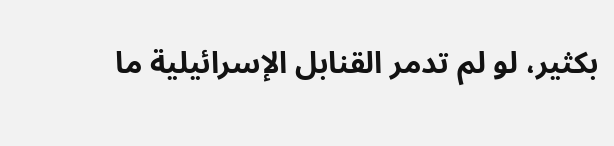بكثير، لو لم تدمر القنابل الإسرائيلية ما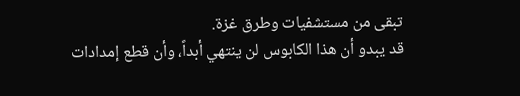تبقى من مستشفيات وطرق غزة.
قد يبدو أن هذا الكابوس لن ينتهي أبداً، وأن قطع إمدادات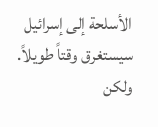الأسلحة إلى إسرائيل سيستغرق وقتاً طويلاً. ولكن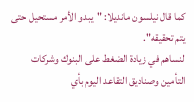كما قال نيلسون مانديلا: "يبدو الأمر مستحيل حتى يتم تحقيقه".
لنساهم في زيادة الضغط على البنوك وشركات التأمين وصناديق التقاعد اليوم بأي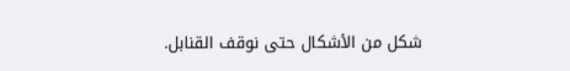شكل من الأشكال حتى نوقف القنابل.